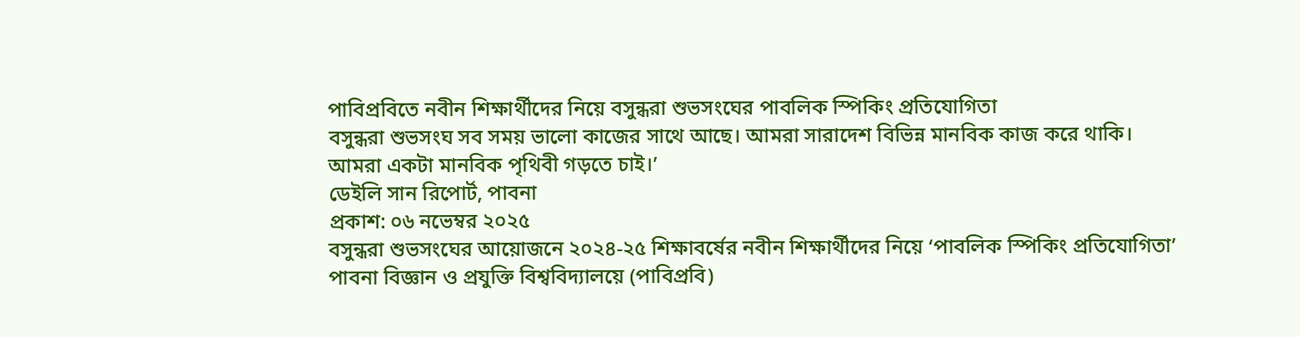পাবিপ্রবিতে নবীন শিক্ষার্থীদের নিয়ে বসুন্ধরা শুভসংঘের পাবলিক স্পিকিং প্রতিযোগিতা
বসুন্ধরা শুভসংঘ সব সময় ভালো কাজের সাথে আছে। আমরা সারাদেশ বিভিন্ন মানবিক কাজ করে থাকি। আমরা একটা মানবিক পৃথিবী গড়তে চাই।’
ডেইলি সান রিপোর্ট, পাবনা
প্রকাশ: ০৬ নভেম্বর ২০২৫
বসুন্ধরা শুভসংঘের আয়োজনে ২০২৪-২৫ শিক্ষাবর্ষের নবীন শিক্ষার্থীদের নিয়ে ‘পাবলিক স্পিকিং প্রতিযোগিতা’
পাবনা বিজ্ঞান ও প্রযুক্তি বিশ্ববিদ্যালয়ে (পাবিপ্রবি)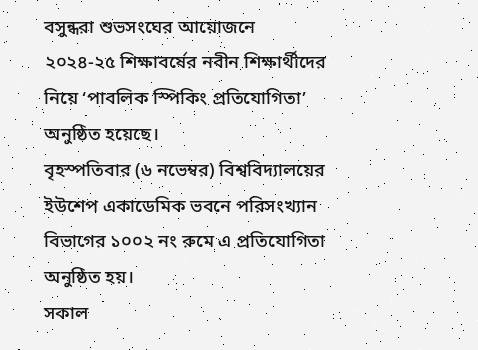বসুন্ধরা শুভসংঘের আয়োজনে ২০২৪-২৫ শিক্ষাবর্ষের নবীন শিক্ষার্থীদের নিয়ে ‘পাবলিক স্পিকিং প্রতিযোগিতা’ অনুষ্ঠিত হয়েছে।
বৃহস্পতিবার (৬ নভেম্বর) বিশ্ববিদ্যালয়ের ইউশেপ একাডেমিক ভবনে পরিসংখ্যান বিভাগের ১০০২ নং রুমে এ প্রতিযোগিতা অনুষ্ঠিত হয়।
সকাল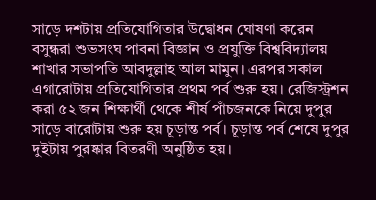সাড়ে দশটায় প্রতিযোগিতার উদ্বোধন ঘোষণা করেন বসুন্ধরা শুভসংঘ পাবনা বিজ্ঞান ও প্রযুক্তি বিশ্ববিদ্যালয় শাখার সভাপতি আবদুল্লাহ আল মামুন। এরপর সকাল এগারোটায় প্রতিযোগিতার প্রথম পর্ব শুরু হয়। রেজিস্ট্রশন করা ৫২ জন শিক্ষার্থী থেকে শীর্ষ পাঁচজনকে নিয়ে দুপুর সাড়ে বারোটায় শুরু হয় চূড়ান্ত পর্ব। চূড়ান্ত পর্ব শেষে দুপুর দুইটায় পুরষ্কার বিতরণী অনুষ্ঠিত হয়।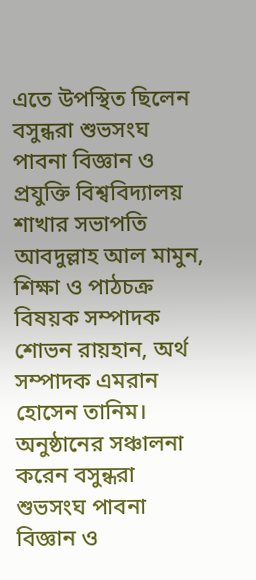এতে উপস্থিত ছিলেন বসুন্ধরা শুভসংঘ পাবনা বিজ্ঞান ও প্রযুক্তি বিশ্ববিদ্যালয় শাখার সভাপতি আবদুল্লাহ আল মামুন, শিক্ষা ও পাঠচক্র বিষয়ক সম্পাদক শোভন রায়হান, অর্থ সম্পাদক এমরান হোসেন তানিম। অনুষ্ঠানের সঞ্চালনা করেন বসুন্ধরা শুভসংঘ পাবনা বিজ্ঞান ও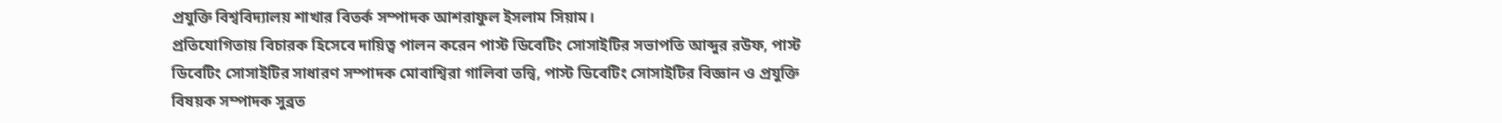প্রযুক্তি বিশ্ববিদ্যালয় শাখার বিতর্ক সম্পাদক আশরাফুল ইসলাম সিয়াম।
প্রতিযোগিতায় বিচারক হিসেবে দায়িত্ব পালন করেন পাস্ট ডিবেটিং সোসাইটির সভাপতি আব্দুর রউফ, পাস্ট ডিবেটিং সোসাইটির সাধারণ সম্পাদক মোবাশ্বিরা গালিবা তন্বি, পাস্ট ডিবেটিং সোসাইটির বিজ্ঞান ও প্রযুক্তি বিষয়ক সম্পাদক সুব্রত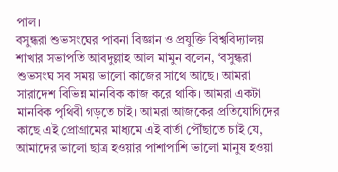পাল।
বসুন্ধরা শুভসংঘের পাবনা বিজ্ঞান ও প্রযুক্তি বিশ্ববিদ্যালয় শাখার সভাপতি আবদুল্লাহ আল মামুন বলেন, ‘বসুন্ধরা শুভসংঘ সব সময় ভালো কাজের সাথে আছে। আমরা সারাদেশ বিভিন্ন মানবিক কাজ করে থাকি। আমরা একটা মানবিক পৃথিবী গড়তে চাই। আমরা আজকের প্রতিযোগিদের কাছে এই প্রোগ্রামের মাধ্যমে এই বার্তা পৌঁছাতে চাই যে, আমাদের ভালো ছাত্র হওয়ার পাশাপাশি ভালো মানুষ হওয়া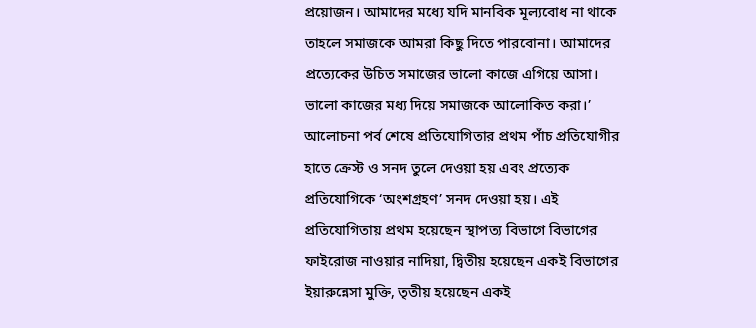প্রয়োজন। আমাদের মধ্যে যদি মানবিক মূল্যবোধ না থাকে তাহলে সমাজকে আমরা কিছু দিতে পারবোনা। আমাদের প্রত্যেকের উচিত সমাজের ভালো কাজে এগিয়ে আসা। ভালো কাজের মধ্য দিয়ে সমাজকে আলোকিত করা।’
আলোচনা পর্ব শেষে প্রতিযোগিতার প্রথম পাঁচ প্রতিযোগীর হাতে ক্রেস্ট ও সনদ তুলে দেওয়া হয় এবং প্রত্যেক প্রতিযোগিকে ‘অংশগ্রহণ’ সনদ দেওয়া হয়। এই প্রতিযোগিতায় প্রথম হয়েছেন স্থাপত্য বিভাগে বিভাগের ফাইরোজ নাওয়ার নাদিয়া, দ্বিতীয় হয়েছেন একই বিভাগের ইয়ারুন্নেসা মুক্তি, তৃতীয় হয়েছেন একই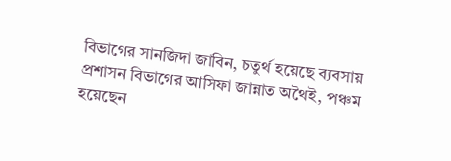বিভাগের সানজিদা জাবিন, চতুর্থ হয়েছে ব্যবসায় প্রশাসন বিভাগের আসিফা জান্নাত অথৈই, পঞ্চম হয়েছেন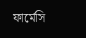ফার্মেসি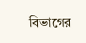বিভাগের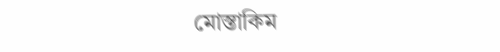মোস্তাকিম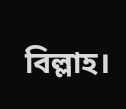বিল্লাহ।